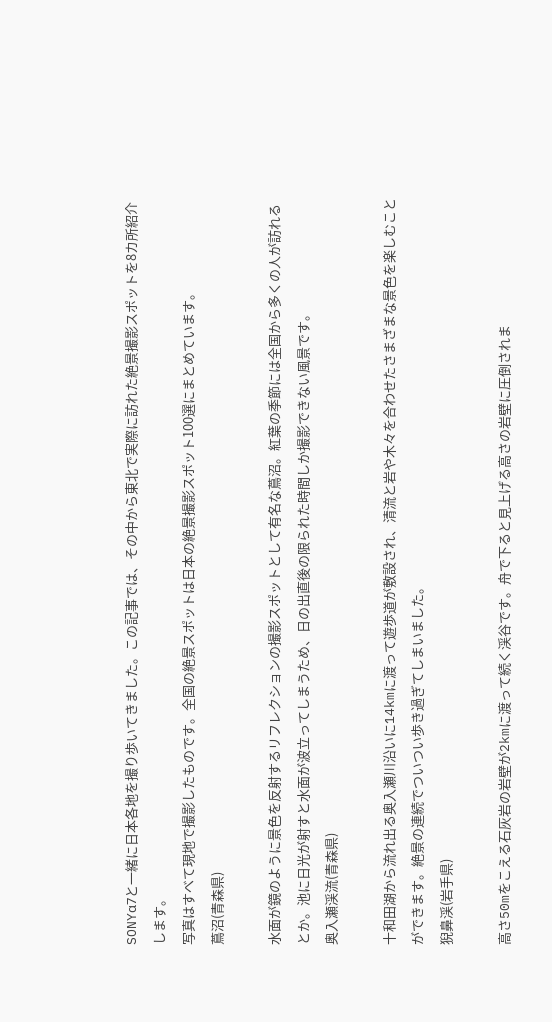SONYα7と一緒に日本各地を撮り歩いてきました。この記事では、その中から東北で実際に訪れた絶景撮影スポットを8カ所紹介します。
写真はすべて現地で撮影したものです。全国の絶景スポットは日本の絶景撮影スポット100選にまとめています。
蔦沼(青森県)

水面が鏡のように景色を反射するリフレクションの撮影スポットとして有名な蔦沼。紅葉の季節には全国から多くの人が訪れるとか。池に日光が射すと水面が波立ってしまうため、日の出直後の限られた時間しか撮影できない風景です。
奥入瀬渓流(青森県)

十和田湖から流れ出る奥入瀬川沿いに14kmに渡って遊歩道が敷設され、清流と岩や木々を合わせたさまざまな景色を楽しむことができます。絶景の連続でついつい歩き過ぎてしまいました。
猊鼻渓(岩手県)

高さ50mをこえる石灰岩の岩壁が2kmに渡って続く渓谷です。舟で下ると見上げる高さの岩壁に圧倒されま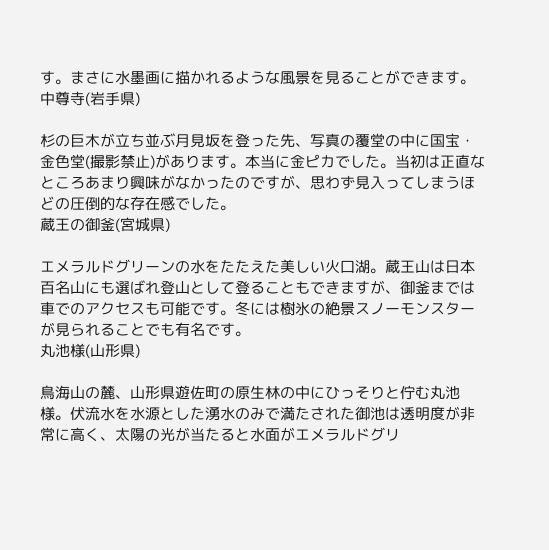す。まさに水墨画に描かれるような風景を見ることができます。
中尊寺(岩手県)

杉の巨木が立ち並ぶ月見坂を登った先、写真の覆堂の中に国宝・金色堂(撮影禁止)があります。本当に金ピカでした。当初は正直なところあまり興味がなかったのですが、思わず見入ってしまうほどの圧倒的な存在感でした。
蔵王の御釜(宮城県)

エメラルドグリーンの水をたたえた美しい火口湖。蔵王山は日本百名山にも選ばれ登山として登ることもできますが、御釜までは車でのアクセスも可能です。冬には樹氷の絶景スノーモンスターが見られることでも有名です。
丸池様(山形県)

鳥海山の麓、山形県遊佐町の原生林の中にひっそりと佇む丸池様。伏流水を水源とした湧水のみで満たされた御池は透明度が非常に高く、太陽の光が当たると水面がエメラルドグリ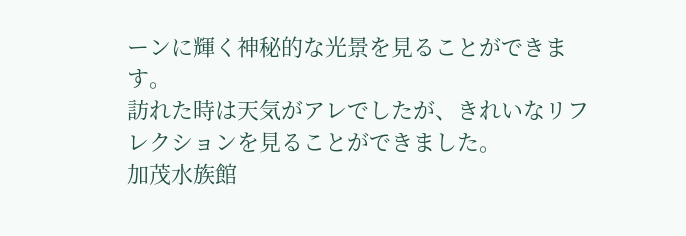ーンに輝く神秘的な光景を見ることができます。
訪れた時は天気がアレでしたが、きれいなリフレクションを見ることができました。
加茂水族館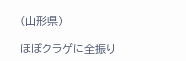(山形県)

ほぼクラゲに全振り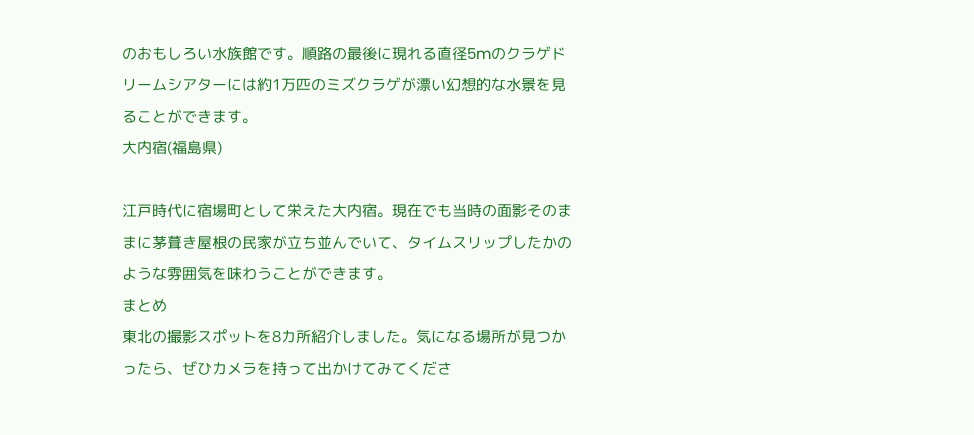のおもしろい水族館です。順路の最後に現れる直径5mのクラゲドリームシアターには約1万匹のミズクラゲが漂い幻想的な水景を見ることができます。
大内宿(福島県)

江戸時代に宿場町として栄えた大内宿。現在でも当時の面影そのままに茅葺き屋根の民家が立ち並んでいて、タイムスリップしたかのような雰囲気を味わうことができます。
まとめ
東北の撮影スポットを8カ所紹介しました。気になる場所が見つかったら、ぜひカメラを持って出かけてみてくださ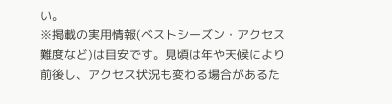い。
※掲載の実用情報(ベストシーズン・アクセス難度など)は目安です。見頃は年や天候により前後し、アクセス状況も変わる場合があるた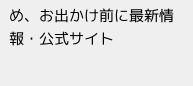め、お出かけ前に最新情報・公式サイト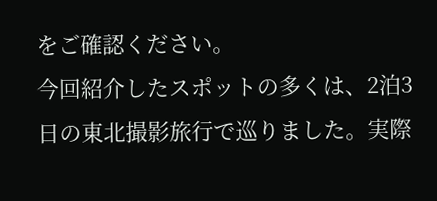をご確認ください。
今回紹介したスポットの多くは、2泊3日の東北撮影旅行で巡りました。実際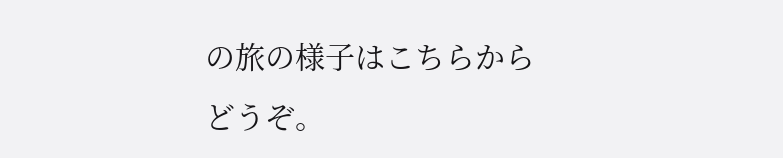の旅の様子はこちらからどうぞ。